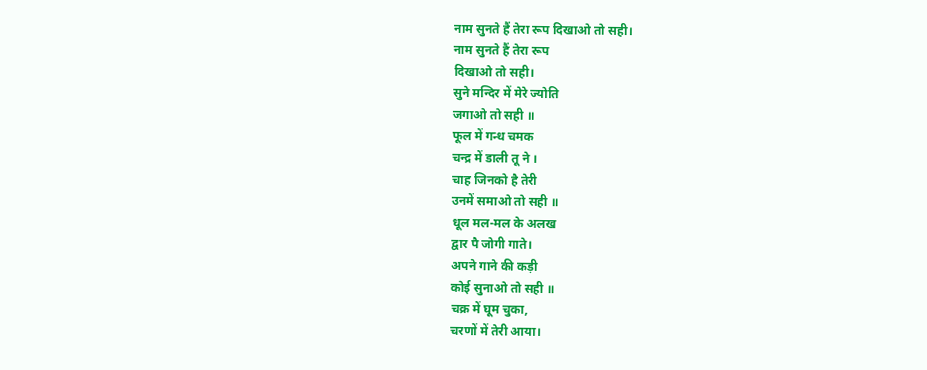नाम सुनते हैं तेरा रूप दिखाओ तो सही।
नाम सुनते हैं तेरा रूप
दिखाओ तो सही।
सुने मन्दिर में मेरे ज्योति
जगाओ तो सही ॥
फूल में गन्ध चमक
चन्द्र में डाली तू ने ।
चाह जिनको है तेरी
उनमें समाओ तो सही ॥
धूल मल-मल के अलख
द्वार पै जोगी गाते।
अपने गाने की कड़ी
कोई सुनाओ तो सही ॥
चक्र में घूम चुका,
चरणों में तेरी आया।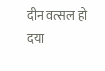दीन वत्सल हो दया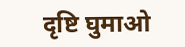दृष्टि घुमाओ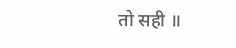तो सही ॥